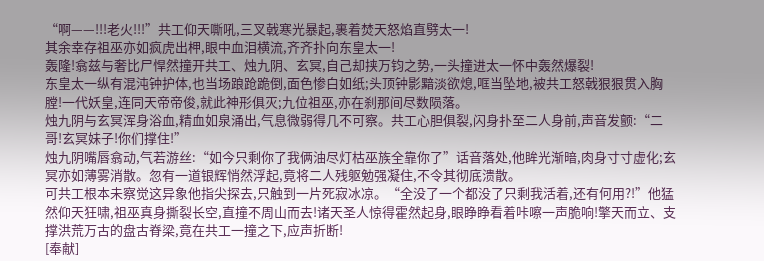“啊——!!!老火!!!”共工仰天嘶吼,三叉戟寒光暴起,裹着焚天怒焰直劈太一!
其余幸存祖巫亦如疯虎出柙,眼中血泪横流,齐齐扑向东皇太一!
轰隆!翕兹与奢比尸悍然撞开共工、烛九阴、玄冥,自己却挟万钧之势,一头撞进太一怀中轰然爆裂!
东皇太一纵有混沌钟护体,也当场踉跄跪倒,面色惨白如纸;头顶钟影黯淡欲熄,哐当坠地,被共工怒戟狠狠贯入胸膛!一代妖皇,连同天帝帝俊,就此神形俱灭;九位祖巫,亦在刹那间尽数陨落。
烛九阴与玄冥浑身浴血,精血如泉涌出,气息微弱得几不可察。共工心胆俱裂,闪身扑至二人身前,声音发颤:“二哥!玄冥妹子!你们撑住!”
烛九阴嘴唇翕动,气若游丝:“如今只剩你了我俩油尽灯枯巫族全靠你了”话音落处,他眸光渐暗,肉身寸寸虚化;玄冥亦如薄雾消散。忽有一道银辉悄然浮起,竟将二人残躯勉强凝住,不令其彻底溃散。
可共工根本未察觉这异象他指尖探去,只触到一片死寂冰凉。“全没了一个都没了只剩我活着,还有何用?!”他猛然仰天狂啸,祖巫真身撕裂长空,直撞不周山而去!诸天圣人惊得霍然起身,眼睁睁看着咔嚓一声脆响!擎天而立、支撑洪荒万古的盘古脊梁,竟在共工一撞之下,应声折断!
[奉献]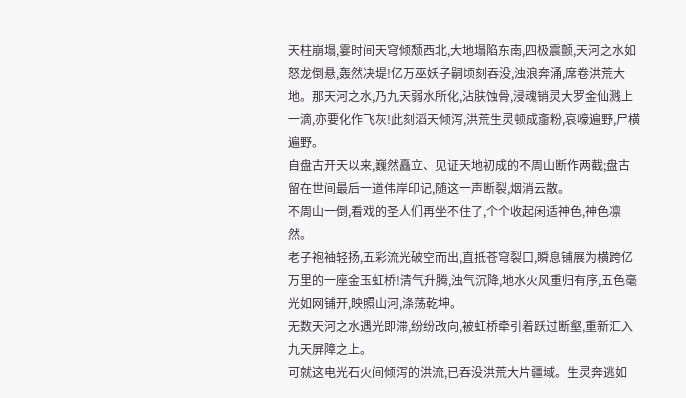天柱崩塌,霎时间天穹倾颓西北,大地塌陷东南,四极震颤,天河之水如怒龙倒悬,轰然决堤!亿万巫妖子嗣顷刻吞没,浊浪奔涌,席卷洪荒大地。那天河之水,乃九天弱水所化,沾肤蚀骨,浸魂销灵大罗金仙溅上一滴,亦要化作飞灰!此刻滔天倾泻,洪荒生灵顿成齑粉,哀嚎遍野,尸横遍野。
自盘古开天以来,巍然矗立、见证天地初成的不周山断作两截;盘古留在世间最后一道伟岸印记,随这一声断裂,烟消云散。
不周山一倒,看戏的圣人们再坐不住了,个个收起闲适神色,神色凛然。
老子袍袖轻扬,五彩流光破空而出,直抵苍穹裂口,瞬息铺展为横跨亿万里的一座金玉虹桥!清气升腾,浊气沉降,地水火风重归有序,五色毫光如网铺开,映照山河,涤荡乾坤。
无数天河之水遇光即滞,纷纷改向,被虹桥牵引着跃过断壑,重新汇入九天屏障之上。
可就这电光石火间倾泻的洪流,已吞没洪荒大片疆域。生灵奔逃如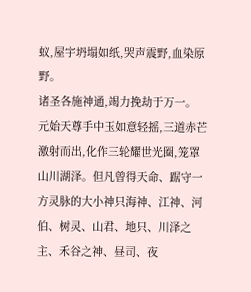蚁,屋宇坍塌如纸,哭声震野,血染原野。
诸圣各施神通,竭力挽劫于万一。
元始天尊手中玉如意轻摇,三道赤芒激射而出,化作三轮耀世光圈,笼罩山川湖泽。但凡曾得天命、踞守一方灵脉的大小神只海神、江神、河伯、树灵、山君、地只、川泽之主、禾谷之神、昼司、夜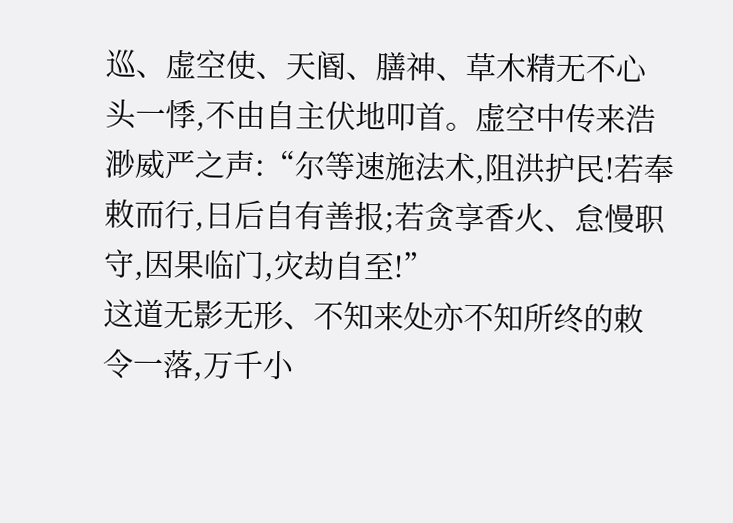巡、虚空使、天阍、膳神、草木精无不心头一悸,不由自主伏地叩首。虚空中传来浩渺威严之声:“尔等速施法术,阻洪护民!若奉敕而行,日后自有善报;若贪享香火、怠慢职守,因果临门,灾劫自至!”
这道无影无形、不知来处亦不知所终的敕令一落,万千小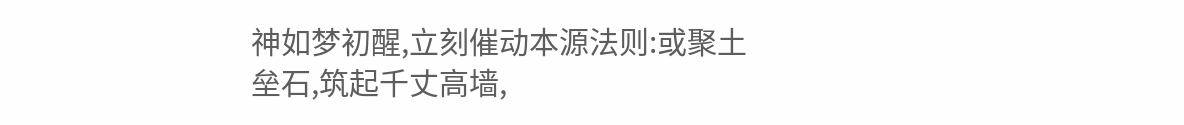神如梦初醒,立刻催动本源法则:或聚土垒石,筑起千丈高墙,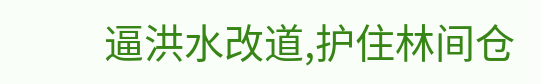逼洪水改道,护住林间仓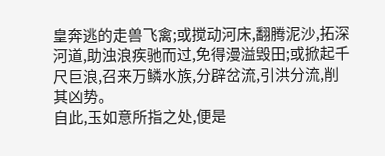皇奔逃的走兽飞禽;或搅动河床,翻腾泥沙,拓深河道,助浊浪疾驰而过,免得漫溢毁田;或掀起千尺巨浪,召来万鳞水族,分辟岔流,引洪分流,削其凶势。
自此,玉如意所指之处,便是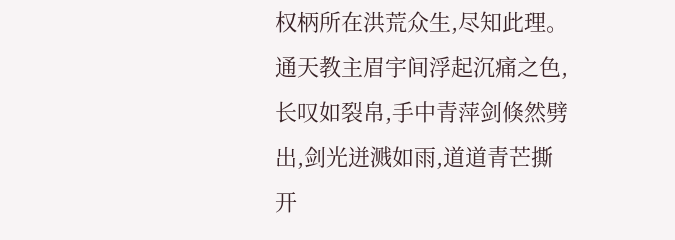权柄所在洪荒众生,尽知此理。
通天教主眉宇间浮起沉痛之色,长叹如裂帛,手中青萍剑倏然劈出,剑光迸溅如雨,道道青芒撕开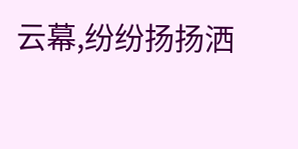云幕,纷纷扬扬洒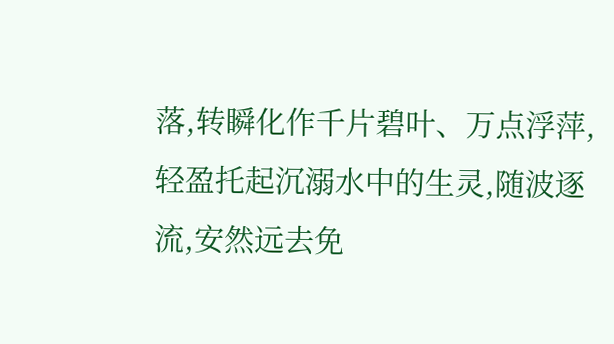落,转瞬化作千片碧叶、万点浮萍,轻盈托起沉溺水中的生灵,随波逐流,安然远去免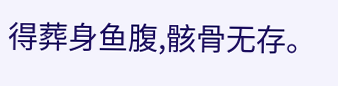得葬身鱼腹,骸骨无存。